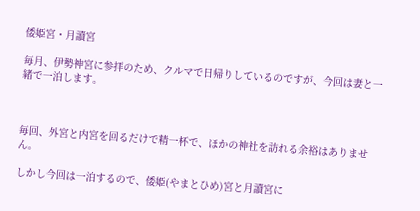倭姫宮・月讀宮

毎月、伊勢神宮に参拝のため、クルマで日帰りしているのですが、今回は妻と一緒で一泊します。



毎回、外宮と内宮を回るだけで精一杯で、ほかの神社を訪れる余裕はありません。

しかし今回は一泊するので、倭姫(やまとひめ)宮と月讀宮に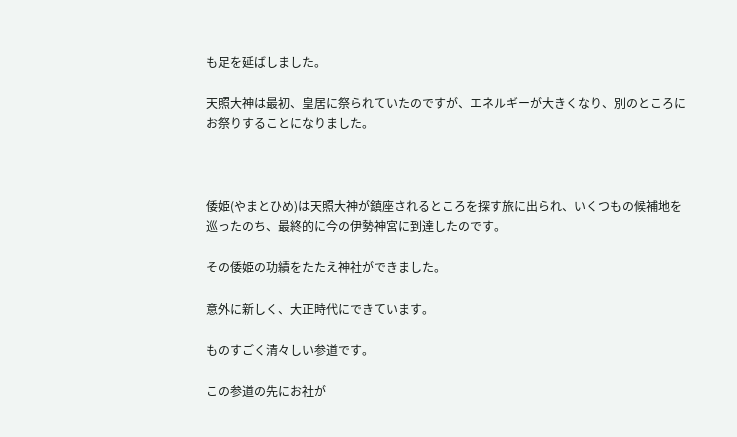も足を延ばしました。

天照大神は最初、皇居に祭られていたのですが、エネルギーが大きくなり、別のところにお祭りすることになりました。



倭姫(やまとひめ)は天照大神が鎮座されるところを探す旅に出られ、いくつもの候補地を巡ったのち、最終的に今の伊勢神宮に到達したのです。

その倭姫の功績をたたえ神社ができました。

意外に新しく、大正時代にできています。

ものすごく清々しい参道です。

この参道の先にお社が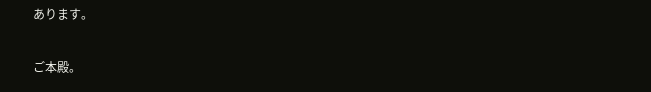あります。

ご本殿。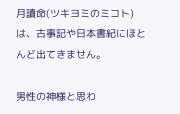月讀命(ツキヨミのミコト)は、古事記や日本書紀にほとんど出てきません。

男性の神様と思わ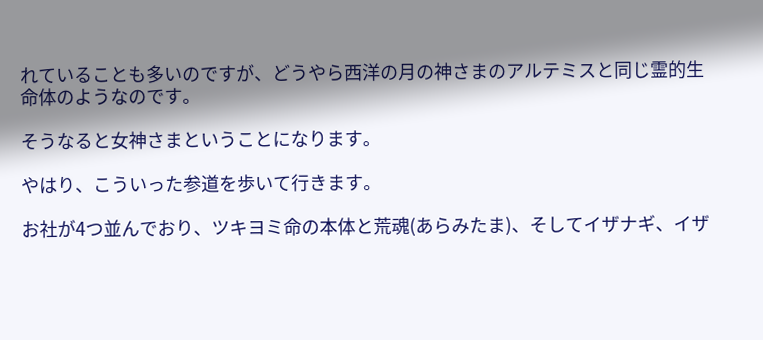れていることも多いのですが、どうやら西洋の月の神さまのアルテミスと同じ霊的生命体のようなのです。

そうなると女神さまということになります。

やはり、こういった参道を歩いて行きます。

お社が4つ並んでおり、ツキヨミ命の本体と荒魂(あらみたま)、そしてイザナギ、イザ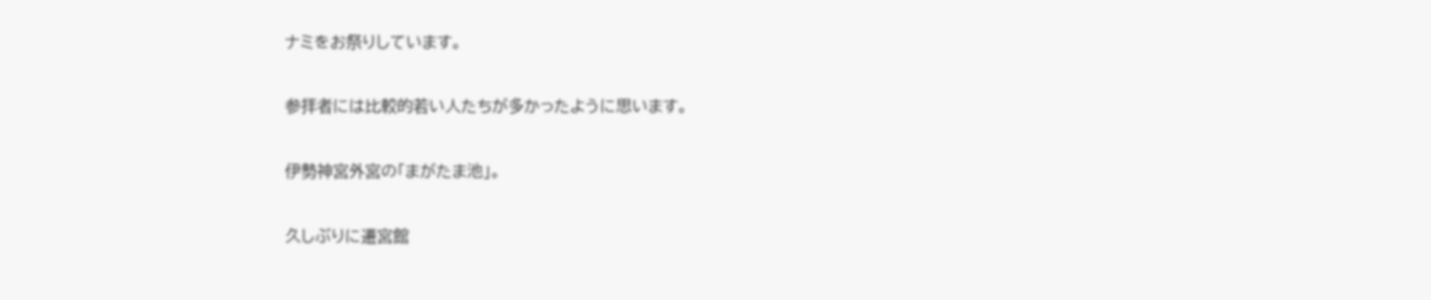ナミをお祭りしています。

参拝者には比較的若い人たちが多かったように思います。

伊勢神宮外宮の「まがたま池」。

久しぶりに遷宮館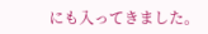にも入ってきました。